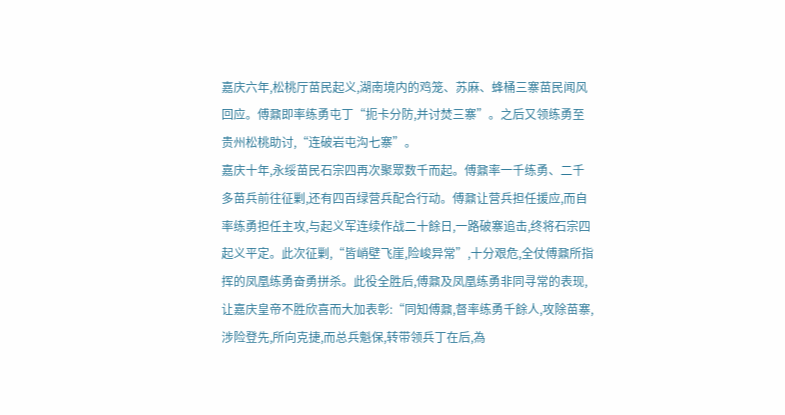嘉庆六年,松桃厅苗民起义,湖南境内的鸡笼、苏麻、蜂桶三寨苗民闻风回应。傅鼐即率练勇屯丁“扼卡分防,并讨焚三寨”。之后又领练勇至贵州松桃助讨,“连破岩屯沟七寨”。
嘉庆十年,永绥苗民石宗四再次聚眾数千而起。傅鼐率一千练勇、二千多苗兵前往征剿,还有四百绿营兵配合行动。傅鼐让营兵担任援应,而自率练勇担任主攻,与起义军连续作战二十餘日,一路破寨追击,终将石宗四起义平定。此次征剿,“皆峭壁飞崖,险峻异常”,十分艰危,全仗傅鼐所指挥的凤凰练勇奋勇拼杀。此役全胜后,傅鼐及凤凰练勇非同寻常的表现,让嘉庆皇帝不胜欣喜而大加表彰:“同知傅鼐,督率练勇千餘人,攻除苗寨,涉险登先,所向克捷,而总兵魁保,转带领兵丁在后,為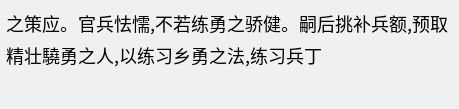之策应。官兵怯懦,不若练勇之骄健。嗣后挑补兵额,预取精壮驍勇之人,以练习乡勇之法,练习兵丁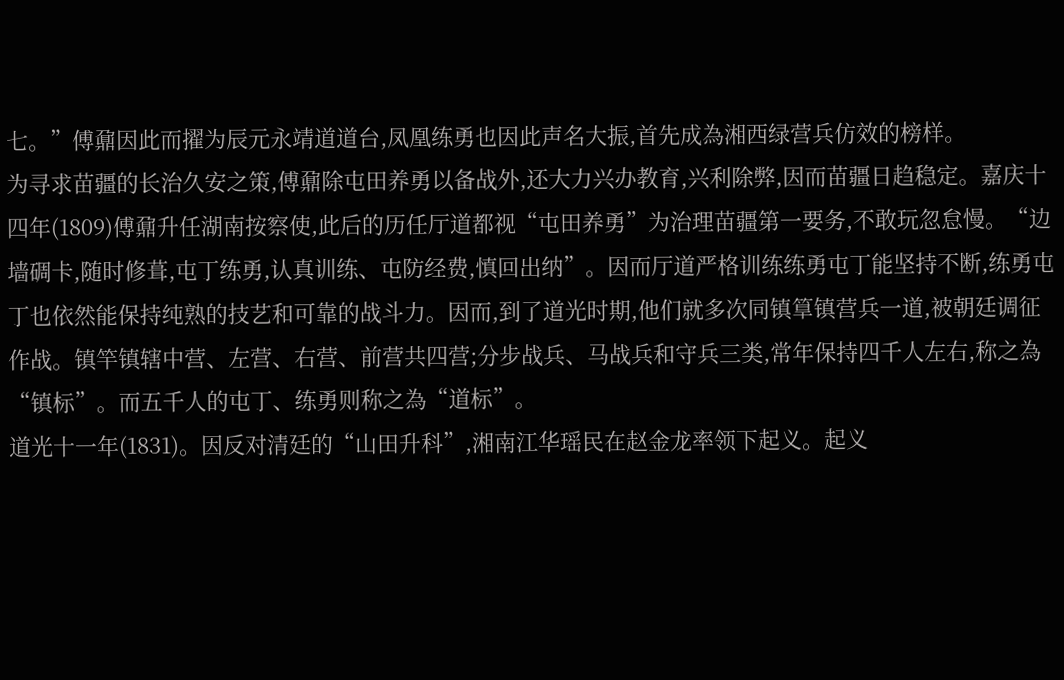七。”傅鼐因此而擢为辰元永靖道道台,凤凰练勇也因此声名大振,首先成為湘西绿营兵仿效的榜样。
为寻求苗疆的长治久安之策,傅鼐除屯田养勇以备战外,还大力兴办教育,兴利除弊,因而苗疆日趋稳定。嘉庆十四年(1809)傅鼐升任湖南按察使,此后的历任厅道都视“屯田养勇”为治理苗疆第一要务,不敢玩忽怠慢。“边墙碉卡,随时修葺,屯丁练勇,认真训练、屯防经费,慎回出纳”。因而厅道严格训练练勇屯丁能坚持不断,练勇屯丁也依然能保持纯熟的技艺和可靠的战斗力。因而,到了道光时期,他们就多次同镇筸镇营兵一道,被朝廷调征作战。镇竿镇辖中营、左营、右营、前营共四营;分步战兵、马战兵和守兵三类,常年保持四千人左右,称之為“镇标”。而五千人的屯丁、练勇则称之為“道标”。
道光十一年(1831)。因反对清廷的“山田升科”,湘南江华瑶民在赵金龙率领下起义。起义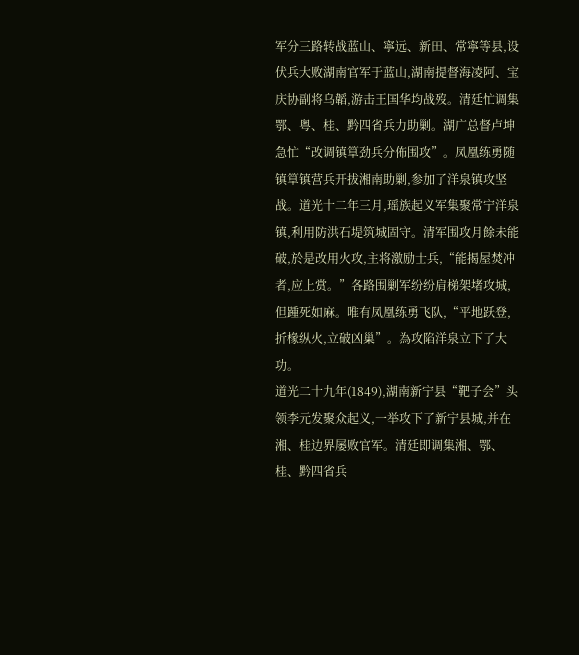军分三路转战蓝山、寧远、新田、常寧等县,设伏兵大败湖南官军于蓝山,湖南提督海凌阿、宝庆协副将乌韜,游击王国华均战歿。清廷忙调集鄂、粤、桂、黔四省兵力助剿。湖广总督卢坤急忙“改调镇筸劲兵分佈围攻”。凤凰练勇随镇筸镇营兵开拔湘南助剿,参加了洋泉镇攻坚战。道光十二年三月,瑶族起义军集聚常宁洋泉镇,利用防洪石堤筑城固守。清军围攻月餘未能破,於是改用火攻,主将激励士兵,“能揭屋焚冲者,应上赏。”各路围剿军纷纷肩梯架堵攻城,但踵死如麻。唯有凤凰练勇飞队,“平地跃登,折椽纵火,立破凶巢”。為攻陷洋泉立下了大功。
道光二十九年(1849),湖南新宁县“靶子会”头领李元发聚众起义,一举攻下了新宁县城,并在湘、桂边界屡败官军。清廷即调集湘、鄂、桂、黔四省兵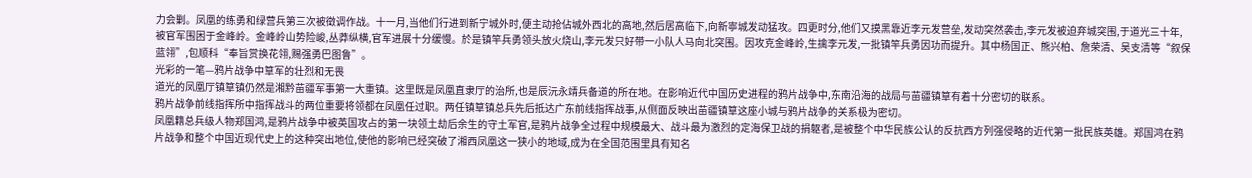力会剿。凤凰的练勇和绿营兵第三次被徵调作战。十一月,当他们行进到新宁城外时,便主动抢佔城外西北的高地,然后居高临下,向新寧城发动猛攻。四更时分,他们又摸黑靠近李元发营垒,发动突然袭击,李元发被迫弃城突围,于道光三十年,被官军围困于金峰岭。金峰岭山势险峻,丛莽纵横,官军进展十分缓慢。於是镇竿兵勇领头放火烧山,李元发只好带一小队人马向北突围。因攻克金峰岭,生擒李元发,一批镇竿兵勇因功而提升。其中杨国正、熊兴柏、詹荣清、吴支清等“叙保蓝翎”,包顺科“奉旨赏换花翎,赐强勇巴图鲁”。
光彩的一笔—鸦片战争中筸军的壮烈和无畏
道光的凤凰厅镇筸镇仍然是湘黔苗疆军事第一大重镇。这里既是凤凰直隶厅的治所,也是辰沅永靖兵备道的所在地。在影响近代中国历史进程的鸦片战争中,东南沿海的战局与苗疆镇筸有着十分密切的联系。
鸦片战争前线指挥所中指挥战斗的两位重要将领都在凤凰任过职。两任镇筸镇总兵先后抵达广东前线指挥战事,从侧面反映出苗疆镇筸这座小城与鸦片战争的关系极为密切。
凤凰籍总兵级人物郑国鸿,是鸦片战争中被英国攻占的第一块领土劫后余生的守土军官,是鸦片战争全过程中规模最大、战斗最为激烈的定海保卫战的捐躯者,是被整个中华民族公认的反抗西方列强侵略的近代第一批民族英雄。郑国鸿在鸦片战争和整个中国近现代史上的这种突出地位,使他的影响已经突破了湘西凤凰这一狭小的地域,成为在全国范围里具有知名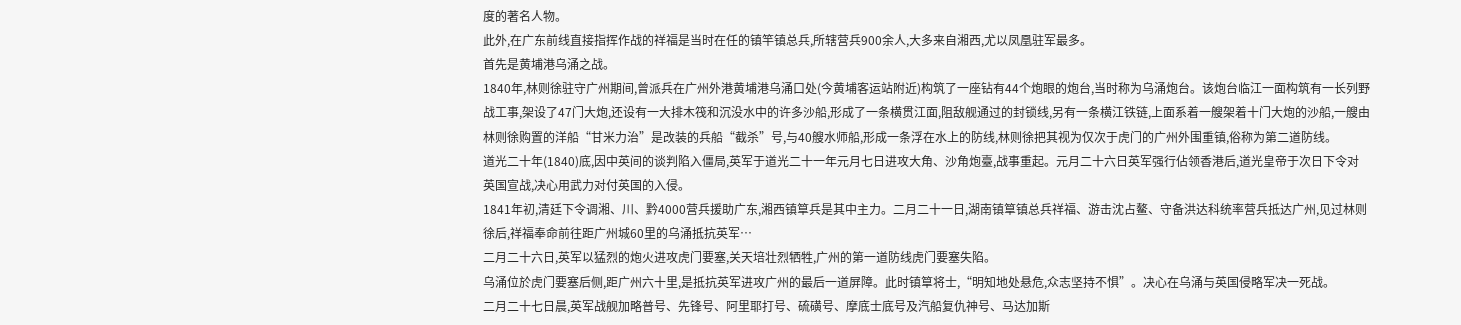度的著名人物。
此外,在广东前线直接指挥作战的祥福是当时在任的镇竿镇总兵,所辖营兵900余人,大多来自湘西,尤以凤凰驻军最多。
首先是黄埔港乌涌之战。
1840年,林则徐驻守广州期间,曾派兵在广州外港黄埔港乌涌口处(今黄埔客运站附近)构筑了一座钻有44个炮眼的炮台,当时称为乌涌炮台。该炮台临江一面构筑有一长列野战工事,架设了47门大炮,还设有一大排木筏和沉没水中的许多沙船,形成了一条横贯江面,阻敌舰通过的封锁线,另有一条横江铁链,上面系着一艘架着十门大炮的沙船,一艘由林则徐购置的洋船“甘米力治”是改装的兵船“截杀”号,与40艘水师船,形成一条浮在水上的防线,林则徐把其视为仅次于虎门的广州外围重镇,俗称为第二道防线。
道光二十年(1840)底,因中英间的谈判陷入僵局,英军于道光二十一年元月七日进攻大角、沙角炮臺,战事重起。元月二十六日英军强行佔领香港后,道光皇帝于次日下令对英国宣战,决心用武力对付英国的入侵。
1841年初,清廷下令调湘、川、黔4000营兵援助广东,湘西镇筸兵是其中主力。二月二十一日,湖南镇筸镇总兵祥福、游击沈占鳌、守备洪达科统率营兵抵达广州,见过林则徐后,祥福奉命前往距广州城60里的乌涌抵抗英军…
二月二十六日,英军以猛烈的炮火进攻虎门要塞,关天培壮烈牺牲,广州的第一道防线虎门要塞失陷。
乌涌位於虎门要塞后侧,距广州六十里,是抵抗英军进攻广州的最后一道屏障。此时镇筸将士,“明知地处悬危,众志坚持不惧”。决心在乌涌与英国侵略军决一死战。
二月二十七日晨,英军战舰加略普号、先锋号、阿里耶打号、硫磺号、摩底士底号及汽船复仇神号、马达加斯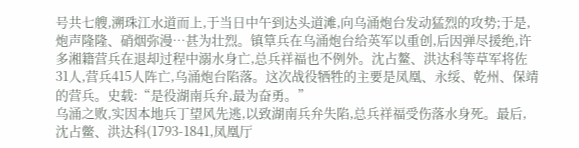号共七艘,溯珠江水道而上,于当日中午到达头道滩,向乌涌炮台发动猛烈的攻势;于是,炮声隆隆、硝烟弥漫…甚为壮烈。镇筸兵在乌涌炮台给英军以重创,后因弹尽援绝,许多湘籍营兵在退却过程中溺水身亡,总兵祥福也不例外。沈占鳌、洪达科等草军将佐31人,营兵415人阵亡,乌涌炮台陷落。这次战役牺牲的主要是凤凰、永绥、乾州、保靖的营兵。史载:“是役湖南兵弁,最为奋勇。”
乌涌之败,实因本地兵丁望风先逃,以致湖南兵弁失陷,总兵祥福受伤落水身死。最后,沈占鳖、洪达科(1793-1841,凤凰厅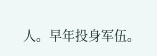人。早年投身军伍。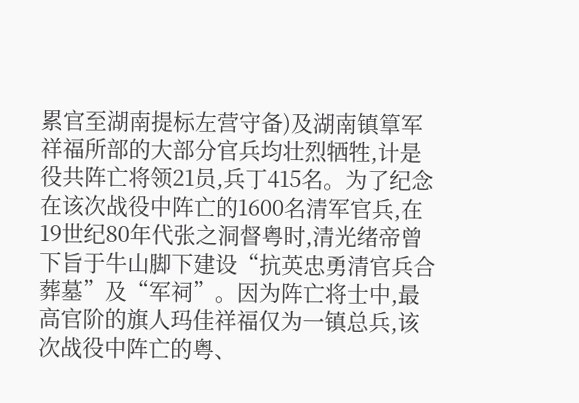累官至湖南提标左营守备)及湖南镇筸军祥福所部的大部分官兵均壮烈牺牲,计是役共阵亡将领21员,兵丁415名。为了纪念在该次战役中阵亡的1600名清军官兵,在19世纪80年代张之洞督粤时,清光绪帝曾下旨于牛山脚下建设“抗英忠勇清官兵合葬墓”及“军祠”。因为阵亡将士中,最高官阶的旗人玛佳祥福仅为一镇总兵,该次战役中阵亡的粤、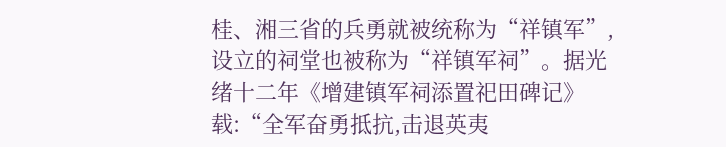桂、湘三省的兵勇就被统称为“祥镇军”,设立的祠堂也被称为“祥镇军祠”。据光绪十二年《增建镇军祠添置祀田碑记》载:“全军奋勇抵抗,击退英夷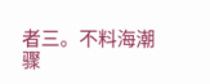者三。不料海潮骤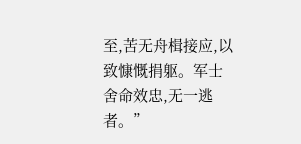至,苦无舟楫接应,以致慷慨捐躯。军士舍命效忠,无一逃者。”